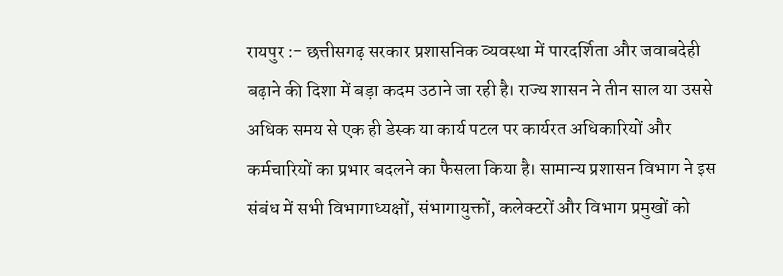रायपुर :- छत्तीसगढ़ सरकार प्रशासनिक व्यवस्था में पारदर्शिता और जवाबदेही बढ़ाने की दिशा में बड़ा कदम उठाने जा रही है। राज्य शासन ने तीन साल या उससे अधिक समय से एक ही डेस्क या कार्य पटल पर कार्यरत अधिकारियों और कर्मचारियों का प्रभार बदलने का फैसला किया है। सामान्य प्रशासन विभाग ने इस संबंध में सभी विभागाध्यक्षों, संभागायुक्तों, कलेक्टरों और विभाग प्रमुखों को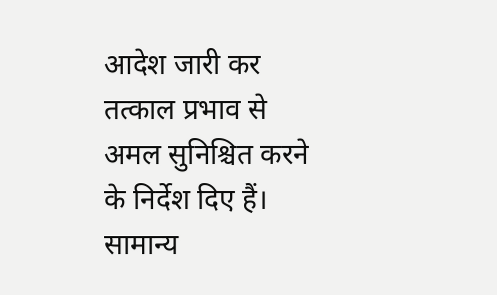आदेश जारी कर तत्काल प्रभाव से अमल सुनिश्चित करने के निर्देश दिए हैं।
सामान्य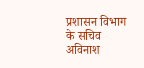प्रशासन विभाग के सचिव अविनाश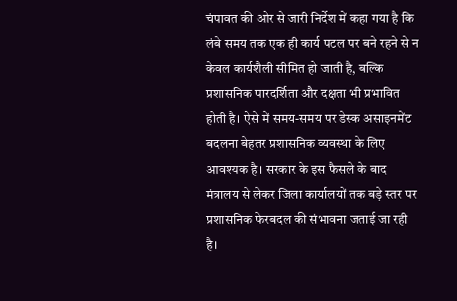चंपावत की ओर से जारी निर्देश में कहा गया है कि लंबे समय तक एक ही कार्य पटल पर बने रहने से न केवल कार्यशैली सीमित हो जाती है, बल्कि प्रशासनिक पारदर्शिता और दक्षता भी प्रभावित होती है। ऐसे में समय-समय पर डेस्क असाइनमेंट बदलना बेहतर प्रशासनिक व्यवस्था के लिए आवश्यक है। सरकार के इस फैसले के बाद मंत्रालय से लेकर जिला कार्यालयों तक बड़े स्तर पर प्रशासनिक फेरबदल की संभावना जताई जा रही है।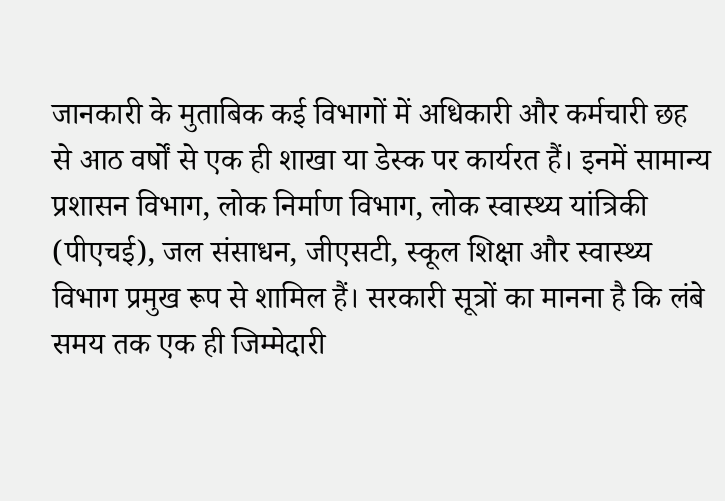जानकारी के मुताबिक कई विभागों में अधिकारी और कर्मचारी छह से आठ वर्षों से एक ही शाखा या डेस्क पर कार्यरत हैं। इनमें सामान्य प्रशासन विभाग, लोक निर्माण विभाग, लोक स्वास्थ्य यांत्रिकी (पीएचई), जल संसाधन, जीएसटी, स्कूल शिक्षा और स्वास्थ्य विभाग प्रमुख रूप से शामिल हैं। सरकारी सूत्रों का मानना है कि लंबे समय तक एक ही जिम्मेदारी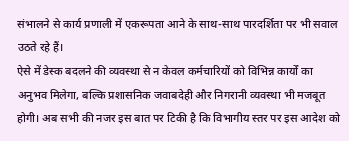संभालने से कार्य प्रणाली में एकरूपता आने के साथ-साथ पारदर्शिता पर भी सवाल उठते रहे हैं।
ऐसे में डेस्क बदलने की व्यवस्था से न केवल कर्मचारियों को विभिन्न कार्यों का अनुभव मिलेगा, बल्कि प्रशासनिक जवाबदेही और निगरानी व्यवस्था भी मजबूत होगी। अब सभी की नजर इस बात पर टिकी है कि विभागीय स्तर पर इस आदेश को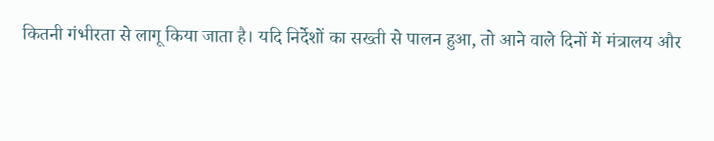कितनी गंभीरता से लागू किया जाता है। यदि निर्देशों का सख्ती से पालन हुआ, तो आने वाले दिनों में मंत्रालय और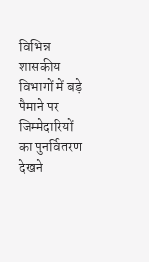विभिन्न शासकीय विभागों में बड़े पैमाने पर जिम्मेदारियों का पुनर्वितरण देखने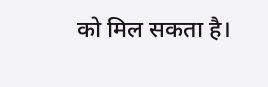को मिल सकता है।